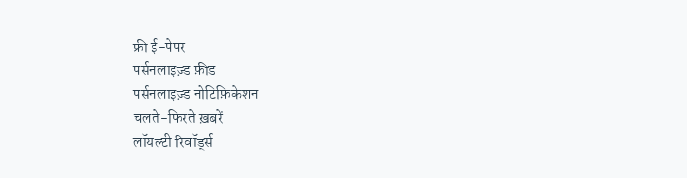फ्री ई-पेपर
पर्सनलाइज़्ड फ़ीड
पर्सनलाइज़्ड नोटिफ़िकेशन
चलते-फिरते ख़बरें
लॉयल्टी रिवॉर्ड्स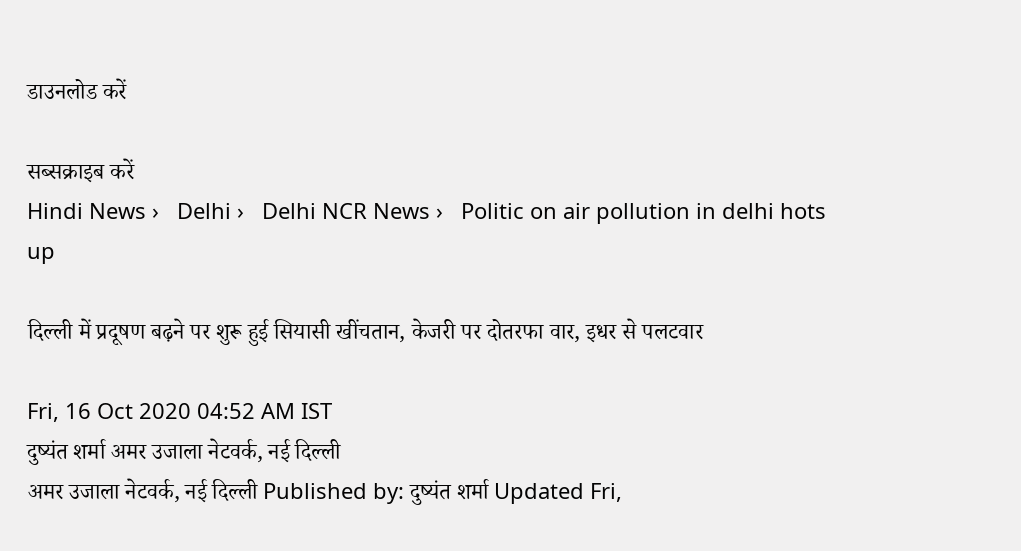डाउनलोड करें

सब्सक्राइब करें
Hindi News ›   Delhi ›   Delhi NCR News ›   Politic on air pollution in delhi hots up

दिल्ली में प्रदूषण बढ़ने पर शुरू हुई सियासी खींचतान, केजरी पर दोतरफा वार, इधर से पलटवार

Fri, 16 Oct 2020 04:52 AM IST
दुष्यंत शर्मा अमर उजाला नेटवर्क, नई दिल्ली
अमर उजाला नेटवर्क, नई दिल्ली Published by: दुष्यंत शर्मा Updated Fri,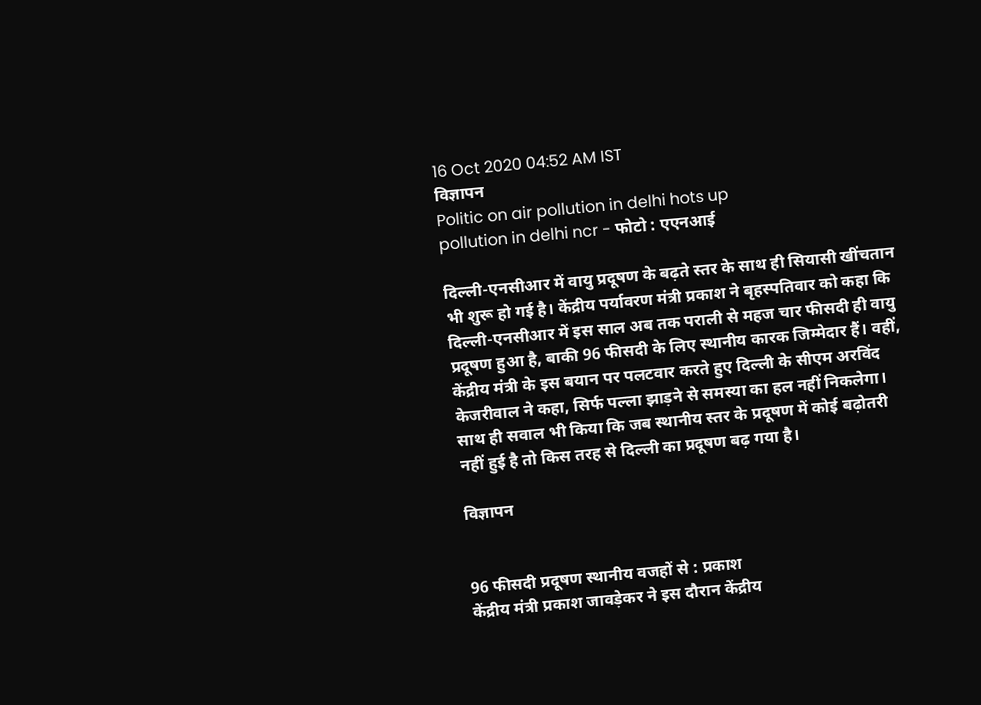16 Oct 2020 04:52 AM IST
विज्ञापन
Politic on air pollution in delhi hots up
pollution in delhi ncr - फोटो : एएनआई

दिल्ली-एनसीआर में वायु प्रदूषण के बढ़ते स्तर के साथ ही सियासी खींचतान भी शुरू हो गई है। केंद्रीय पर्यावरण मंत्री प्रकाश ने बृहस्पतिवार को कहा कि दिल्ली-एनसीआर में इस साल अब तक पराली से महज चार फीसदी ही वायु प्रदूषण हुआ है, बाकी 96 फीसदी के लिए स्थानीय कारक जिम्मेदार हैं। वहीं, केंद्रीय मंत्री के इस बयान पर पलटवार करते हुए दिल्ली के सीएम अरविंद केजरीवाल ने कहा, सिर्फ पल्ला झाड़ने से समस्या का हल नहीं निकलेगा। साथ ही सवाल भी किया कि जब स्थानीय स्तर के प्रदूषण में कोई बढ़ोतरी नहीं हुई है तो किस तरह से दिल्ली का प्रदूषण बढ़ गया है।

विज्ञापन


96 फीसदी प्रदूषण स्थानीय वजहों से : प्रकाश
केंद्रीय मंत्री प्रकाश जावड़ेकर ने इस दौरान केंद्रीय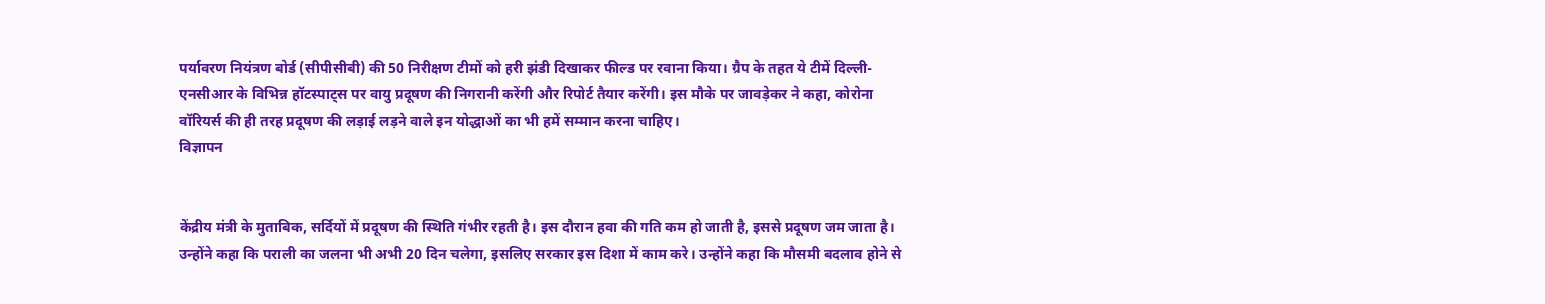पर्यावरण नियंत्रण बोर्ड (सीपीसीबी) की 50 निरीक्षण टीमों को हरी झंडी दिखाकर फील्ड पर रवाना किया। ग्रैप के तहत ये टीमें दिल्ली-एनसीआर के विभिन्न हॉटस्पाट्स पर वायु प्रदूषण की निगरानी करेंगी और रिपोर्ट तैयार करेंगी। इस मौके पर जावड़ेकर ने कहा, कोरोना वॉरियर्स की ही तरह प्रदूषण की लड़ाई लड़ने वाले इन योद्धाओं का भी हमें सम्मान करना चाहिए।
विज्ञापन


केंद्रीय मंत्री के मुताबिक, सर्दियों में प्रदूषण की स्थिति गंभीर रहती है। इस दौरान हवा की गति कम हो जाती है, इससे प्रदूषण जम जाता है। उन्होंने कहा कि पराली का जलना भी अभी 20 दिन चलेगा, इसलिए सरकार इस दिशा में काम करे। उन्होंने कहा कि मौसमी बदलाव होने से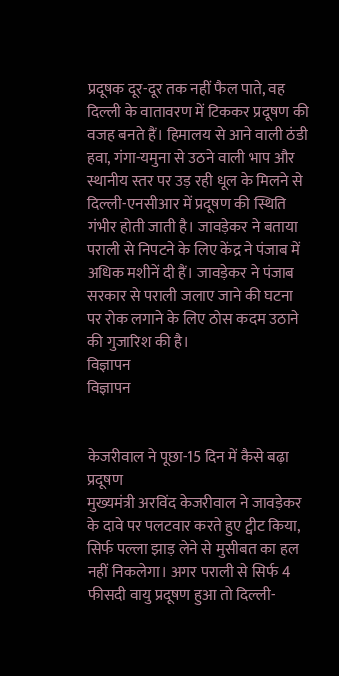प्रदूषक दूर-दूर तक नहीं फैल पाते, वह दिल्ली के वातावरण में टिककर प्रदूषण की वजह बनते हैं। हिमालय से आने वाली ठंडी हवा, गंगा-यमुना से उठने वाली भाप और स्थानीय स्तर पर उड़ रही धूल के मिलने से दिल्ली-एनसीआर में प्रदूषण की स्थिति गंभीर होती जाती है। जावड़ेकर ने बताया पराली से निपटने के लिए केंद्र ने पंजाब में अधिक मशीनें दी हैं। जावड़ेकर ने पंजाब सरकार से पराली जलाए जाने की घटना पर रोक लगाने के लिए ठोस कदम उठाने की गुजारिश की है।
विज्ञापन
विज्ञापन


केजरीवाल ने पूछा-15 दिन में कैसे बढ़ा प्रदूषण
मुख्यमंत्री अरविंद केजरीवाल ने जावड़ेकर के दावे पर पलटवार करते हुए ट्वीट किया, सिर्फ पल्ला झाड़ लेने से मुसीबत का हल नहीं निकलेगा। अगर पराली से सिर्फ 4 फीसदी वायु प्रदूषण हुआ तो दिल्ली-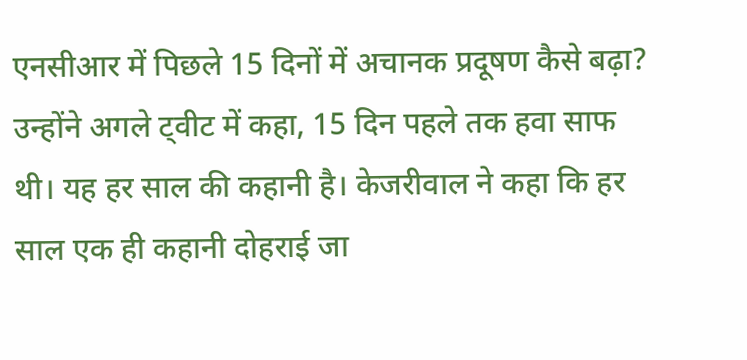एनसीआर में पिछले 15 दिनों में अचानक प्रदूषण कैसे बढ़ा? उन्होंने अगले ट्वीट में कहा, 15 दिन पहले तक हवा साफ थी। यह हर साल की कहानी है। केजरीवाल ने कहा कि हर साल एक ही कहानी दोहराई जा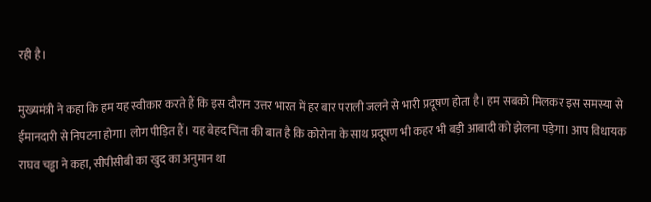रही है।

मुख्यमंत्री ने कहा कि हम यह स्वीकार करते हैं कि इस दौरान उत्तर भारत में हर बार पराली जलने से भारी प्रदूषण होता है। हम सबको मिलकर इस समस्या से ईमानदारी से निपटना होगा। लोग पीड़ित हैं। यह बेहद चिंता की बात है कि कोरोना के साथ प्रदूषण भी कहर भी बड़ी आबादी को झेलना पड़ेगा। आप विधायक राघव चड्ढा ने कहा, सीपीसीबी का खुद का अनुमान था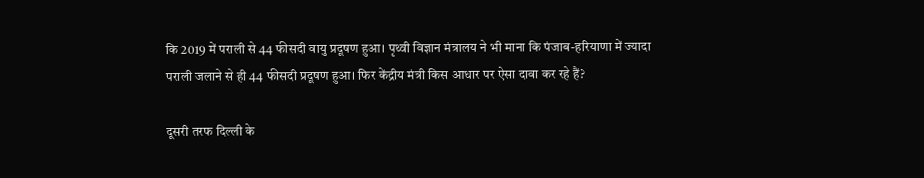कि 2019 में पराली से 44 फीसदी वायु प्रदूषण हुआ। पृथ्वी विज्ञान मंत्रालय ने भी माना कि पंजाब-हरियाणा में ज्यादा पराली जलाने से ही 44 फीसदी प्रदूषण हुआ। फिर केंद्रीय मंत्री किस आधार पर ऐसा दावा कर रहे हैं?

दूसरी तरफ दिल्ली के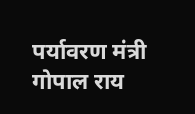पर्यावरण मंत्री गोपाल राय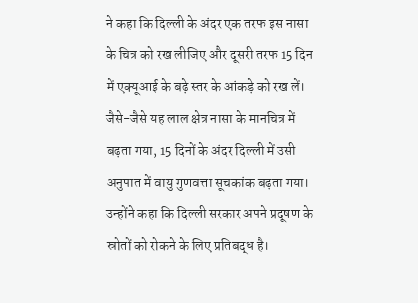ने कहा कि दिल्ली के अंदर एक तरफ इस नासा के चित्र को रख लीजिए और दूसरी तरफ 15 दिन में एक्यूआई के बढ़े स्तर के आंकड़े को रख लें। जैसे-जैसे यह लाल क्षेत्र नासा के मानचित्र में बढ़ता गया, 15 दिनों के अंदर दिल्ली में उसी अनुपात में वायु गुणवत्ता सूचकांक बढ़ता गया। उन्होंने कहा कि दिल्ली सरकार अपने प्रदूषण के स्रोतों को रोकने के लिए प्रतिबद्ध है।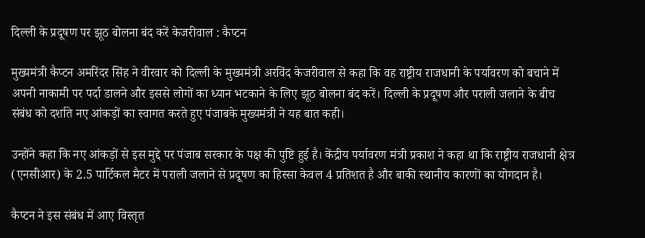दिल्ली के प्रदूषण पर झूठ बोलना बंद करें केजरीवाल : कैप्टन

मुख्यमंत्री कैप्टन अमरिंदर सिंह ने वीरवार को दिल्ली के मुख्यमंत्री अरविंद केजरीवाल से कहा कि वह राष्ट्रीय राजधानी के पर्यावरण को बचाने में अपनी नाकामी पर पर्दा डालने और इससे लोगों का ध्यान भटकाने के लिए झूठ बोलना बंद करें। दिल्ली के प्रदूषण और पराली जलाने के बीच संबंध को दर्शाते नए आंकड़ों का स्वागत करते हुए पंजाबके मुख्यमंत्री ने यह बात कही।

उन्होंने कहा कि नए आंकड़ों से इस मुद्दे पर पंजाब सरकार के पक्ष की पुष्टि हुई है। केंद्रीय पर्यावरण मंत्री प्रकाश ने कहा था कि राष्ट्रीय राजधानी क्षेत्र (एनसीआर) के 2.5 पार्टिकल मैटर में पराली जलाने से प्रदूषण का हिस्सा केवल 4 प्रतिशत है और बाकी स्थानीय कारणों का योगदान है।

कैप्टन ने इस संबंध में आए विस्तृत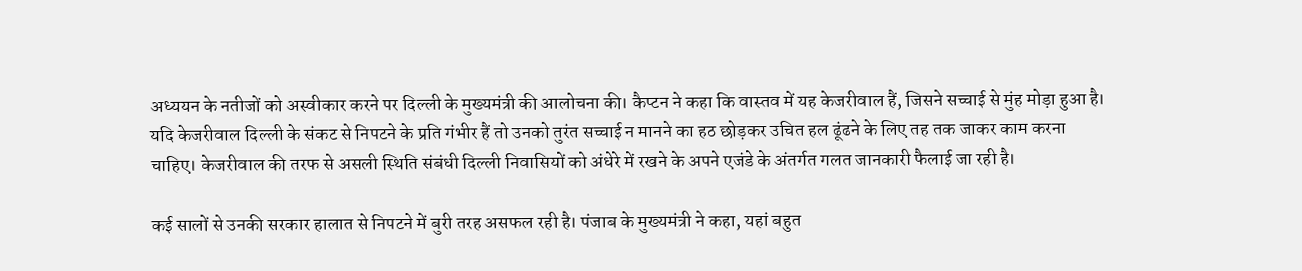अध्ययन के नतीजों को अस्वीकार करने पर दिल्ली के मुख्यमंत्री की आलोचना की। कैप्टन ने कहा कि वास्तव में यह केजरीवाल हैं, जिसने सच्चाई से मुंह मोड़ा हुआ है। यदि केजरीवाल दिल्ली के संकट से निपटने के प्रति गंभीर हैं तो उनको तुरंत सच्चाई न मानने का हठ छोड़कर उचित हल ढूंढने के लिए तह तक जाकर काम करना चाहिए। केजरीवाल की तरफ से असली स्थिति संबंधी दिल्ली निवासियों को अंधेरे में रखने के अपने एजंडे के अंतर्गत गलत जानकारी फैलाई जा रही है।

कई सालों से उनकी सरकार हालात से निपटने में बुरी तरह असफल रही है। पंजाब के मुख्यमंत्री ने कहा, यहां बहुत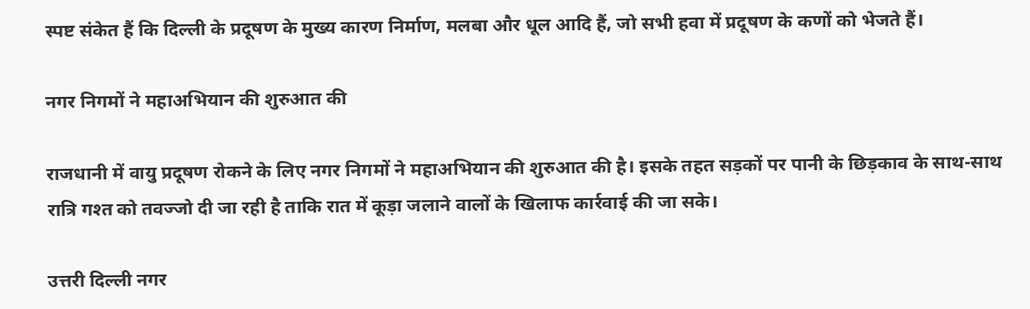स्पष्ट संकेत हैं कि दिल्ली के प्रदूषण के मुख्य कारण निर्माण, मलबा और धूल आदि हैं, जो सभी हवा में प्रदूषण के कणों को भेजते हैं।

नगर निगमों ने महाअभियान की शुरुआत की

राजधानी में वायु प्रदूषण रोकने के लिए नगर निगमों ने महाअभियान की शुरुआत की है। इसके तहत सड़कों पर पानी के छिड़काव के साथ-साथ रात्रि गश्त को तवज्जो दी जा रही है ताकि रात में कूड़ा जलाने वालों के खिलाफ कार्रवाई की जा सके।

उत्तरी दिल्ली नगर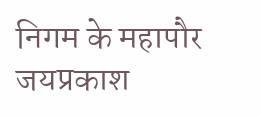निगम के महापौर जयप्रकाश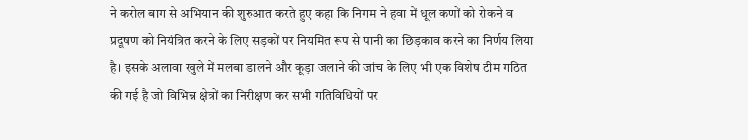ने करोल बाग से अभियान की शुरुआत करते हुए कहा कि निगम ने हवा में धूल कणों को रोकने व प्रदूषण को नियंत्रित करने के लिए सड़कों पर नियमित रूप से पानी का छिड़काव करने का निर्णय लिया है। इसके अलावा खुले में मलबा डालने और कूड़ा जलाने की जांच के लिए भी एक विशेष टीम गठित की गई है जो विभिन्न क्षेत्रों का निरीक्षण कर सभी गतिविधियों पर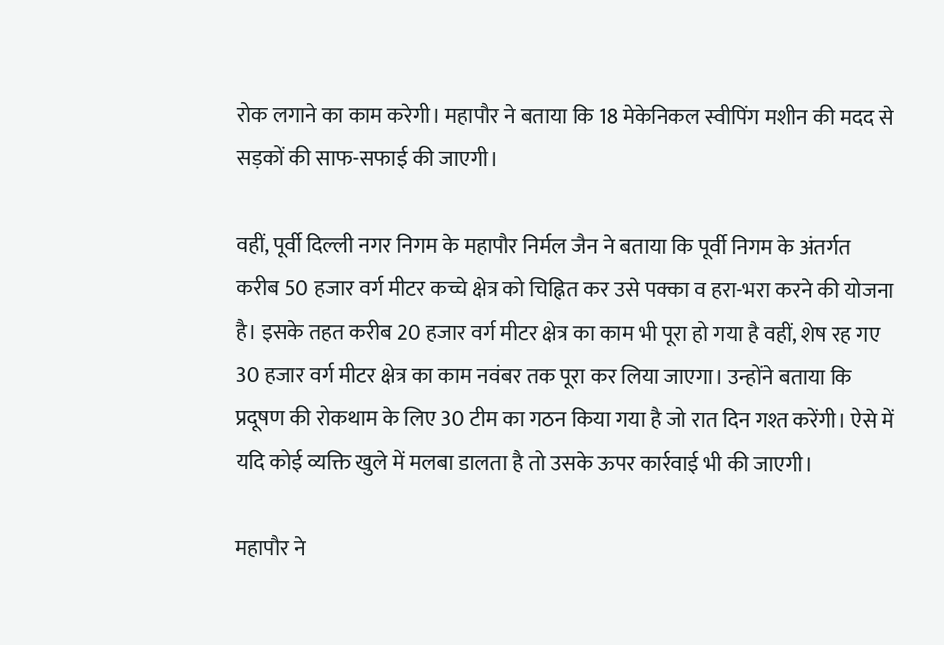रोक लगाने का काम करेगी। महापौर ने बताया कि 18 मेकेनिकल स्वीपिंग मशीन की मदद से सड़कों की साफ-सफाई की जाएगी।

वहीं, पूर्वी दिल्ली नगर निगम के महापौर निर्मल जैन ने बताया कि पूर्वी निगम के अंतर्गत करीब 50 हजार वर्ग मीटर कच्चे क्षेत्र को चिह्नित कर उसे पक्का व हरा-भरा करने की योजना है। इसके तहत करीब 20 हजार वर्ग मीटर क्षेत्र का काम भी पूरा हो गया है वहीं, शेष रह गए 30 हजार वर्ग मीटर क्षेत्र का काम नवंबर तक पूरा कर लिया जाएगा। उन्होंने बताया कि प्रदूषण की रोकथाम के लिए 30 टीम का गठन किया गया है जो रात दिन गश्त करेंगी। ऐसे में यदि कोई व्यक्ति खुले में मलबा डालता है तो उसके ऊपर कार्रवाई भी की जाएगी।

महापौर ने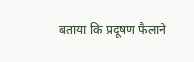बताया कि प्रदूषण फैलाने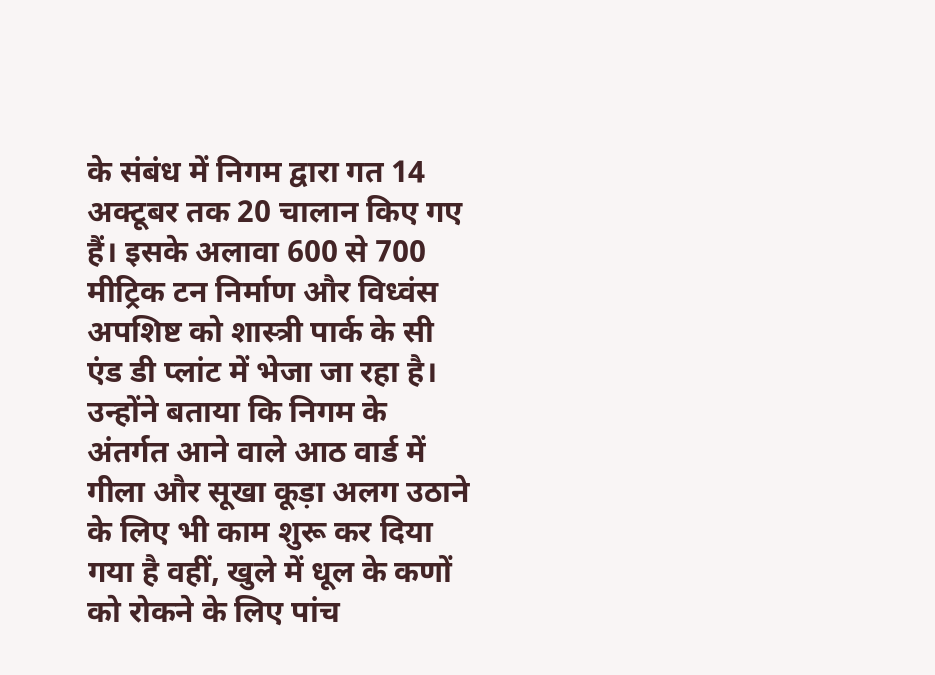के संबंध में निगम द्वारा गत 14 अक्टूबर तक 20 चालान किए गए हैं। इसके अलावा 600 से 700 मीट्रिक टन निर्माण और विध्वंस अपशिष्ट को शास्त्री पार्क के सी एंड डी प्लांट में भेजा जा रहा है। उन्होंने बताया कि निगम के अंतर्गत आने वाले आठ वार्ड में गीला और सूखा कूड़ा अलग उठाने के लिए भी काम शुरू कर दिया गया है वहीं, खुले में धूल के कणों को रोकने के लिए पांच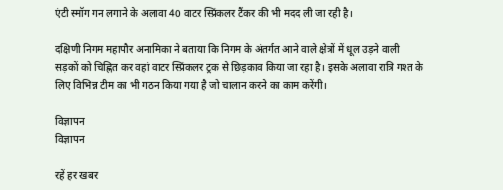एंटी स्मॉग गन लगाने के अलावा 40 वाटर स्प्रिंकलर टैंकर की भी मदद ली जा रही है।

दक्षिणी निगम महापौर अनामिका ने बताया कि निगम के अंतर्गत आने वाले क्षेत्रों में धूल उड़ने वाली सड़कों को चिह्नित कर वहां वाटर स्प्रिंकलर ट्रक से छिड़काव किया जा रहा है। इसके अलावा रात्रि गश्त के लिए विभिन्न टीम का भी गठन किया गया है जो चालान करने का काम करेंगी।

विज्ञापन
विज्ञापन

रहें हर खबर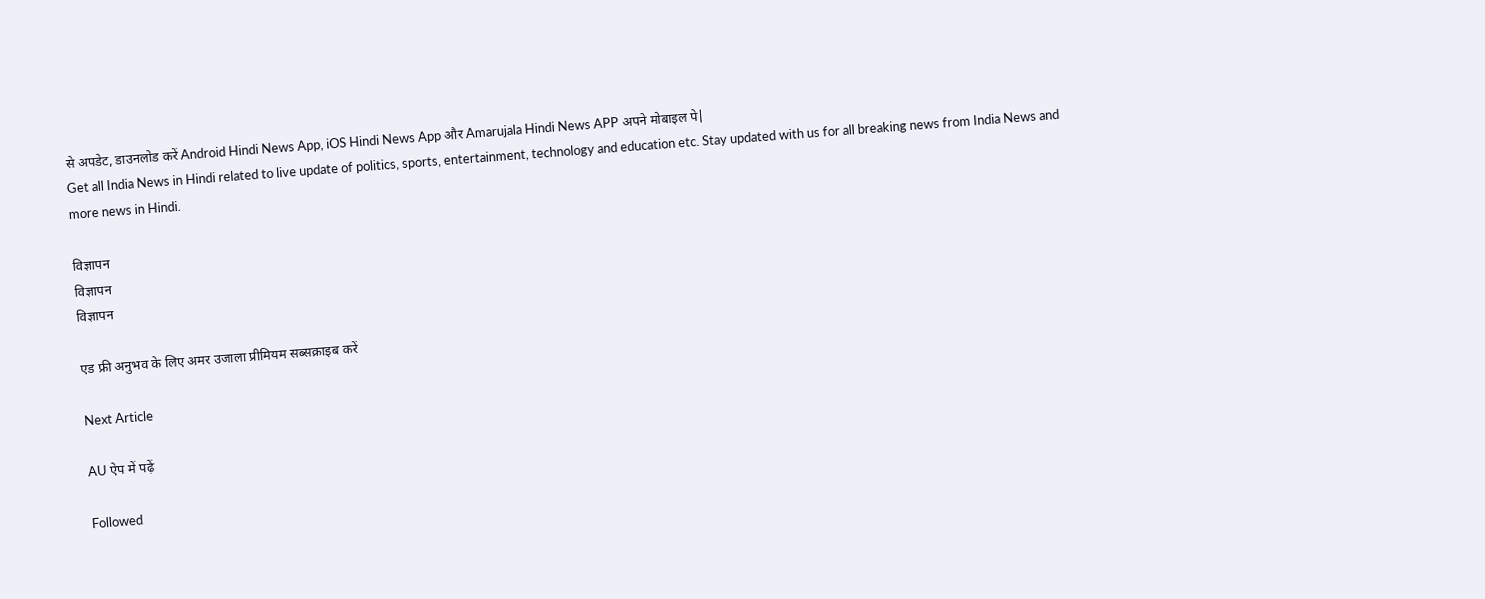से अपडेट, डाउनलोड करें Android Hindi News App, iOS Hindi News App और Amarujala Hindi News APP अपने मोबाइल पे|
Get all India News in Hindi related to live update of politics, sports, entertainment, technology and education etc. Stay updated with us for all breaking news from India News and more news in Hindi.

विज्ञापन
विज्ञापन
विज्ञापन

एड फ्री अनुभव के लिए अमर उजाला प्रीमियम सब्सक्राइब करें

Next Article

AU ऐप में पढ़ें

Followed